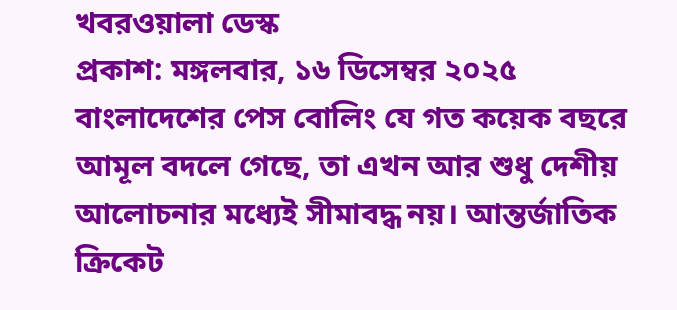খবরওয়ালা ডেস্ক
প্রকাশ: মঙ্গলবার, ১৬ ডিসেম্বর ২০২৫
বাংলাদেশের পেস বোলিং যে গত কয়েক বছরে আমূল বদলে গেছে, তা এখন আর শুধু দেশীয় আলোচনার মধ্যেই সীমাবদ্ধ নয়। আন্তর্জাতিক ক্রিকেট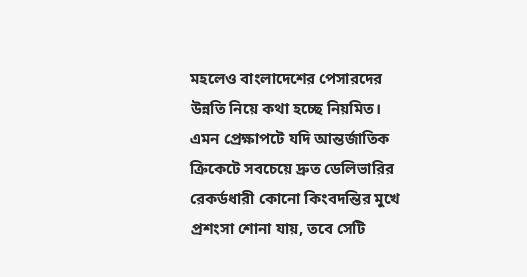মহলেও বাংলাদেশের পেসারদের উন্নতি নিয়ে কথা হচ্ছে নিয়মিত। এমন প্রেক্ষাপটে যদি আন্তর্জাতিক ক্রিকেটে সবচেয়ে দ্রুত ডেলিভারির রেকর্ডধারী কোনো কিংবদন্তির মুখে প্রশংসা শোনা যায়, তবে সেটি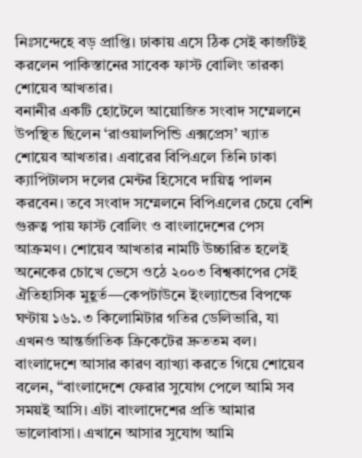নিঃসন্দেহে বড় প্রাপ্তি। ঢাকায় এসে ঠিক সেই কাজটিই করলেন পাকিস্তানের সাবেক ফাস্ট বোলিং তারকা শোয়েব আখতার।
বনানীর একটি হোটেলে আয়োজিত সংবাদ সম্মেলনে উপস্থিত ছিলেন ‘রাওয়ালপিন্ডি এক্সপ্রেস’ খ্যাত শোয়েব আখতার। এবারের বিপিএলে তিনি ঢাকা ক্যাপিটালস দলের মেন্টর হিসেবে দায়িত্ব পালন করবেন। তবে সংবাদ সম্মেলনে বিপিএলের চেয়ে বেশি গুরুত্ব পায় ফাস্ট বোলিং ও বাংলাদেশের পেস আক্রমণ। শোয়েব আখতার নামটি উচ্চারিত হলেই অনেকের চোখে ভেসে ওঠে ২০০৩ বিশ্বকাপের সেই ঐতিহাসিক মুহূর্ত—কেপটাউনে ইংল্যান্ডের বিপক্ষে ঘণ্টায় ১৬১.৩ কিলোমিটার গতির ডেলিভারি, যা এখনও আন্তর্জাতিক ক্রিকেটের দ্রুততম বল।
বাংলাদেশে আসার কারণ ব্যাখ্যা করতে গিয়ে শোয়েব বলেন, “বাংলাদেশে ফেরার সুযোগ পেলে আমি সব সময়ই আসি। এটা বাংলাদেশের প্রতি আমার ভালোবাসা। এখানে আসার সুযোগ আমি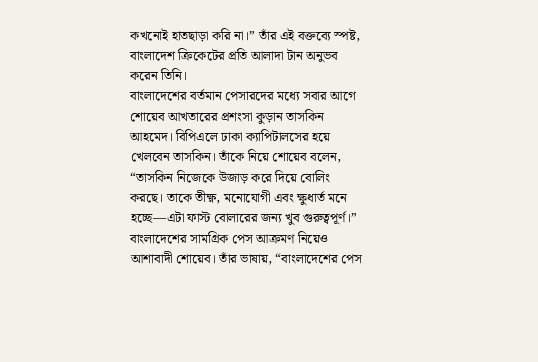কখনোই হাতছাড়া করি না।” তাঁর এই বক্তব্যে স্পষ্ট, বাংলাদেশ ক্রিকেটের প্রতি আলাদা টান অনুভব করেন তিনি।
বাংলাদেশের বর্তমান পেসারদের মধ্যে সবার আগে শোয়েব আখতারের প্রশংসা কুড়ান তাসকিন আহমেদ। বিপিএলে ঢাকা ক্যাপিটালসের হয়ে খেলবেন তাসকিন। তাঁকে নিয়ে শোয়েব বলেন, “তাসকিন নিজেকে উজাড় করে দিয়ে বোলিং করছে। তাকে তীক্ষ্ণ, মনোযোগী এবং ক্ষুধার্ত মনে হচ্ছে—এটা ফাস্ট বোলারের জন্য খুব গুরুত্বপূর্ণ।”
বাংলাদেশের সামগ্রিক পেস আক্রমণ নিয়েও আশাবাদী শোয়েব। তাঁর ভাষায়, “বাংলাদেশের পেস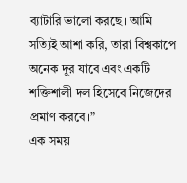ব্যাটারি ভালো করছে। আমি সত্যিই আশা করি, তারা বিশ্বকাপে অনেক দূর যাবে এবং একটি শক্তিশালী দল হিসেবে নিজেদের প্রমাণ করবে।”
এক সময়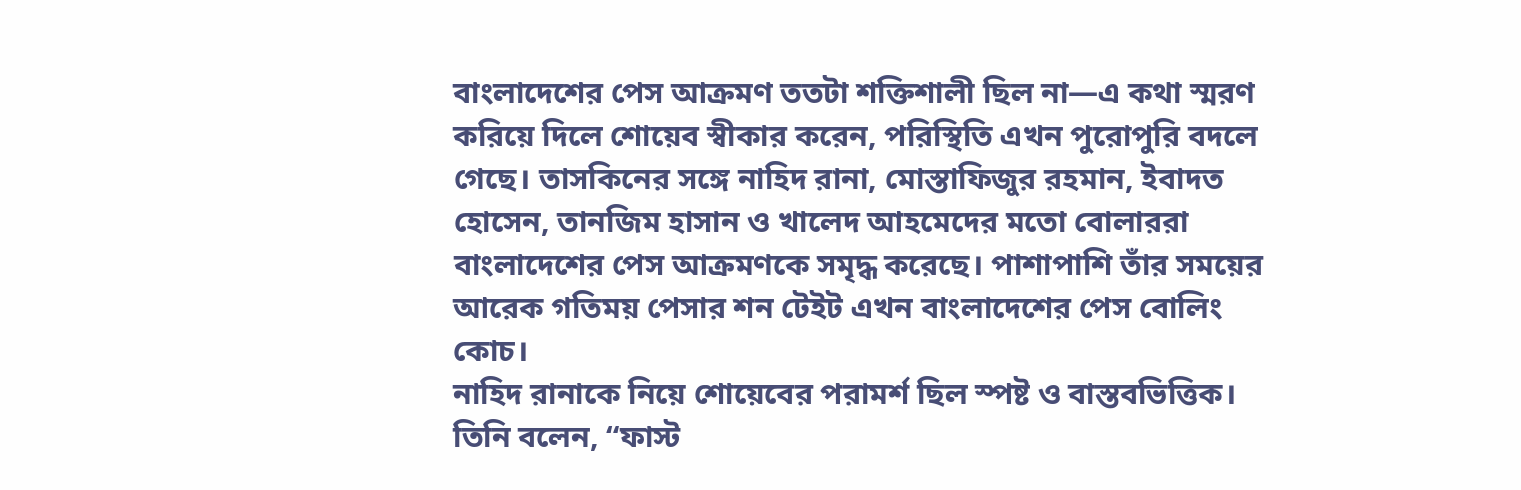বাংলাদেশের পেস আক্রমণ ততটা শক্তিশালী ছিল না—এ কথা স্মরণ করিয়ে দিলে শোয়েব স্বীকার করেন, পরিস্থিতি এখন পুরোপুরি বদলে গেছে। তাসকিনের সঙ্গে নাহিদ রানা, মোস্তাফিজুর রহমান, ইবাদত হোসেন, তানজিম হাসান ও খালেদ আহমেদের মতো বোলাররা বাংলাদেশের পেস আক্রমণকে সমৃদ্ধ করেছে। পাশাপাশি তাঁর সময়ের আরেক গতিময় পেসার শন টেইট এখন বাংলাদেশের পেস বোলিং কোচ।
নাহিদ রানাকে নিয়ে শোয়েবের পরামর্শ ছিল স্পষ্ট ও বাস্তবভিত্তিক। তিনি বলেন, “ফাস্ট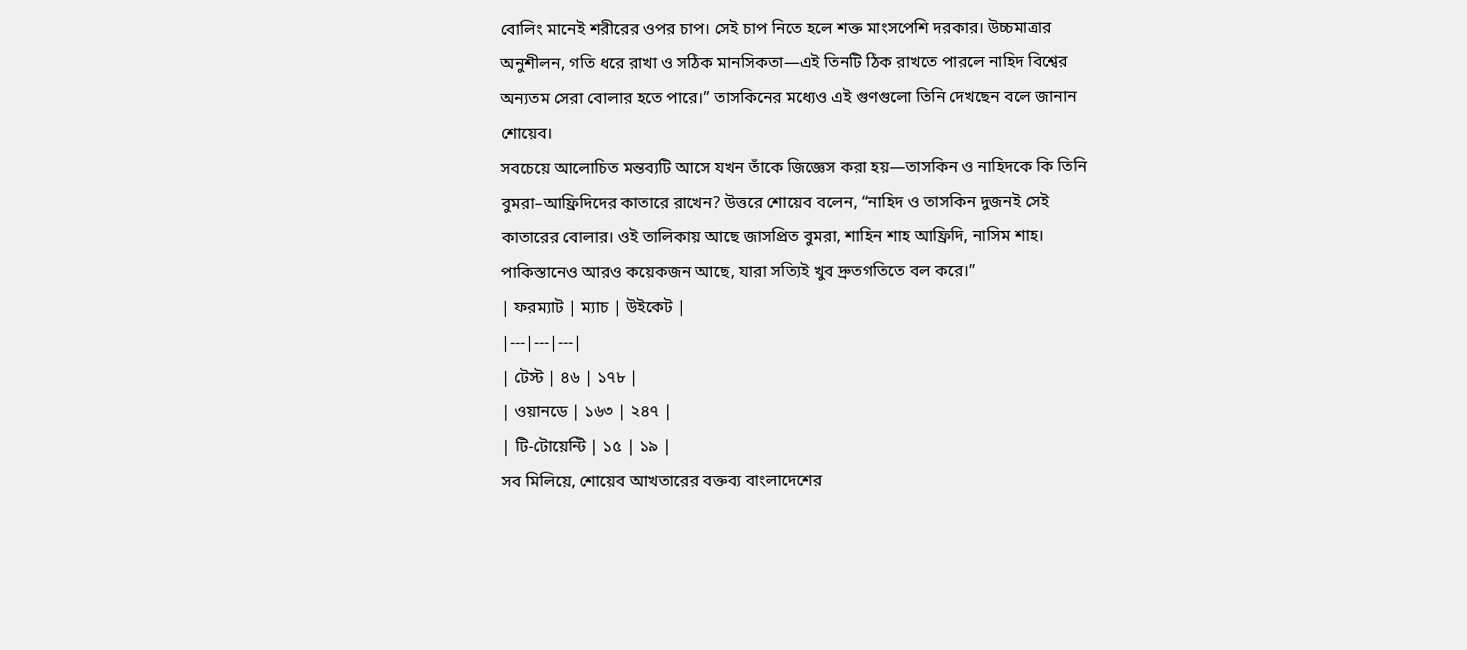বোলিং মানেই শরীরের ওপর চাপ। সেই চাপ নিতে হলে শক্ত মাংসপেশি দরকার। উচ্চমাত্রার অনুশীলন, গতি ধরে রাখা ও সঠিক মানসিকতা—এই তিনটি ঠিক রাখতে পারলে নাহিদ বিশ্বের অন্যতম সেরা বোলার হতে পারে।” তাসকিনের মধ্যেও এই গুণগুলো তিনি দেখছেন বলে জানান শোয়েব।
সবচেয়ে আলোচিত মন্তব্যটি আসে যখন তাঁকে জিজ্ঞেস করা হয়—তাসকিন ও নাহিদকে কি তিনি বুমরা–আফ্রিদিদের কাতারে রাখেন? উত্তরে শোয়েব বলেন, “নাহিদ ও তাসকিন দুজনই সেই কাতারের বোলার। ওই তালিকায় আছে জাসপ্রিত বুমরা, শাহিন শাহ আফ্রিদি, নাসিম শাহ। পাকিস্তানেও আরও কয়েকজন আছে, যারা সত্যিই খুব দ্রুতগতিতে বল করে।”
| ফরম্যাট | ম্যাচ | উইকেট |
|---|---|---|
| টেস্ট | ৪৬ | ১৭৮ |
| ওয়ানডে | ১৬৩ | ২৪৭ |
| টি-টোয়েন্টি | ১৫ | ১৯ |
সব মিলিয়ে, শোয়েব আখতারের বক্তব্য বাংলাদেশের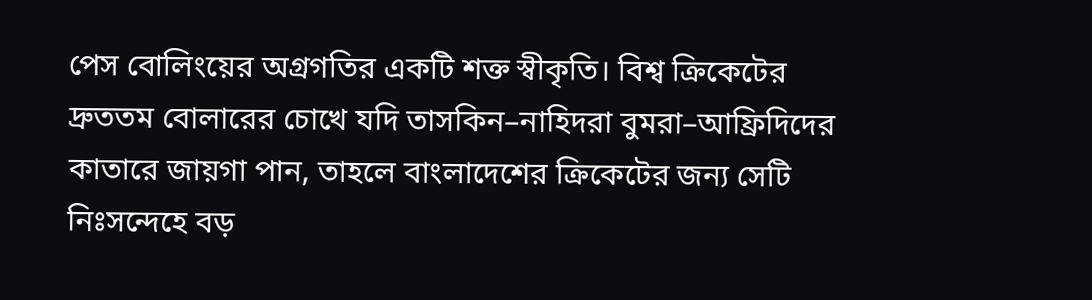পেস বোলিংয়ের অগ্রগতির একটি শক্ত স্বীকৃতি। বিশ্ব ক্রিকেটের দ্রুততম বোলারের চোখে যদি তাসকিন–নাহিদরা বুমরা–আফ্রিদিদের কাতারে জায়গা পান, তাহলে বাংলাদেশের ক্রিকেটের জন্য সেটি নিঃসন্দেহে বড়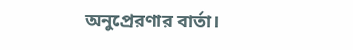অনুপ্রেরণার বার্তা।